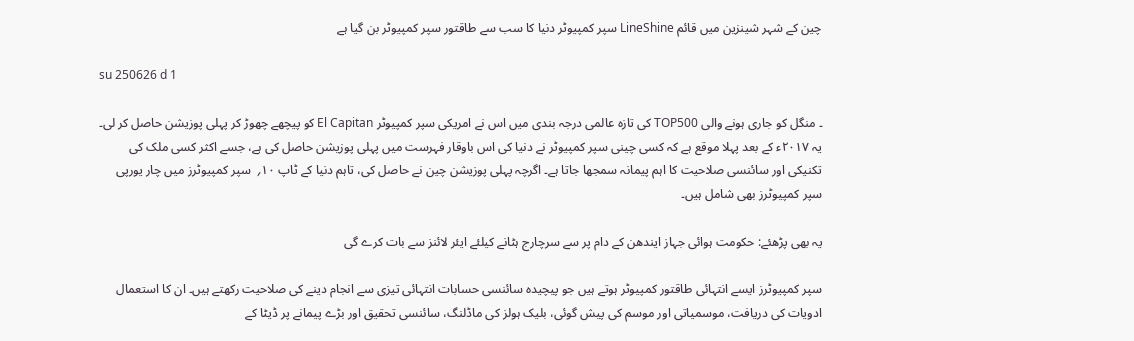چین کے شہر شینزین میں قائم LineShine سپر کمپیوٹر دنیا کا سب سے طاقتور سپر کمپیوٹر بن گیا ہے

su 250626 d 1

۔ منگل کو جاری ہونے والی TOP500 کی تازہ عالمی درجہ بندی میں اس نے امریکی سپر کمپیوٹر El Capitan کو پیچھے چھوڑ کر پہلی پوزیشن حاصل کر لی۔ یہ ۲۰۱۷ء کے بعد پہلا موقع ہے کہ کسی چینی سپر کمپیوٹر نے دنیا کی اس باوقار فہرست میں پہلی پوزیشن حاصل کی ہے، جسے اکثر کسی ملک کی تکنیکی اور سائنسی صلاحیت کا اہم پیمانہ سمجھا جاتا ہے۔ اگرچہ پہلی پوزیشن چین نے حاصل کی، تاہم دنیا کے ٹاپ ۱۰؍  سپر کمپیوٹرز میں چار یورپی سپر کمپیوٹرز بھی شامل ہیں۔

یہ بھی پڑھئے: حکومت ہوائی جہاز ایندھن کے دام پر سے سرچارج ہٹانے کیلئے ایئر لائنز سے بات کرے گی

سپر کمپیوٹرز ایسے انتہائی طاقتور کمپیوٹر ہوتے ہیں جو پیچیدہ سائنسی حسابات انتہائی تیزی سے انجام دینے کی صلاحیت رکھتے ہیں۔ ان کا استعمال ادویات کی دریافت، موسمیاتی اور موسم کی پیش گوئی، بلیک ہولز کی ماڈلنگ، سائنسی تحقیق اور بڑے پیمانے پر ڈیٹا کے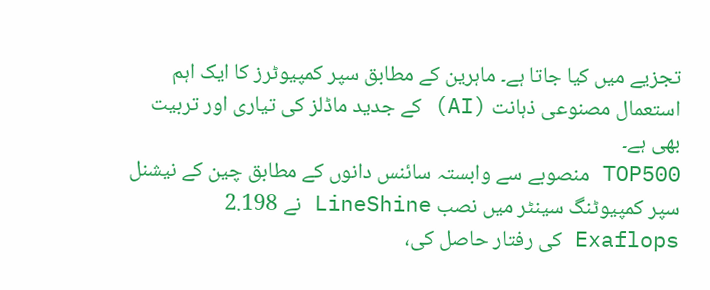تجزیے میں کیا جاتا ہے۔ ماہرین کے مطابق سپر کمپیوٹرز کا ایک اہم استعمال مصنوعی ذہانت (AI) کے جدید ماڈلز کی تیاری اور تربیت بھی ہے۔
TOP500 منصوبے سے وابستہ سائنس دانوں کے مطابق چین کے نیشنل سپر کمپیوٹنگ سینٹر میں نصب LineShine نے 2.198 Exaflops کی رفتار حاصل کی،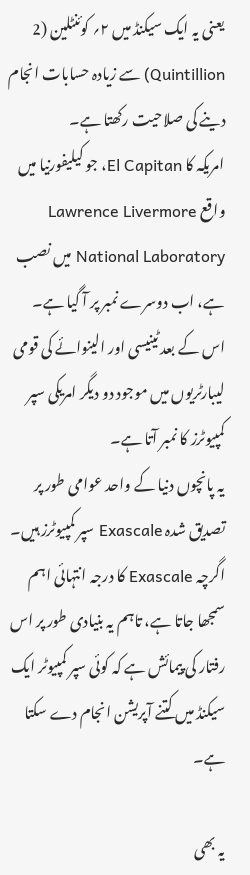یعنی یہ ایک سیکنڈ میں ۲؍ کوئنٹلین (2 Quintillion) سے زیادہ حسابات انجام دینے کی صلاحیت رکھتا ہے۔
امریکہ کا El Capitan، جو کیلیفورنیا میں واقع Lawrence Livermore National Laboratory میں نصب ہے، اب دوسرے نمبر پر آ گیا ہے۔ اس کے بعد ٹینیسی اور الینوائے کی قومی لیبارٹریوں میں موجود دو دیگر امریکی سپر کمپیوٹرز کا نمبر آتا ہے۔
یہ پانچوں دنیا کے واحد عوامی طور پر تصدیق شدہ Exascale سپر کمپیوٹرز ہیں۔ اگرچہ Exascale کا درجہ انتہائی اہم سمجھا جاتا ہے، تاہم یہ بنیادی طور پر اس رفتار کی پیمائش ہے کہ کوئی سپر کمپیوٹر ایک سیکنڈ میں کتنے آپریشن انجام دے سکتا ہے۔

یہ بھی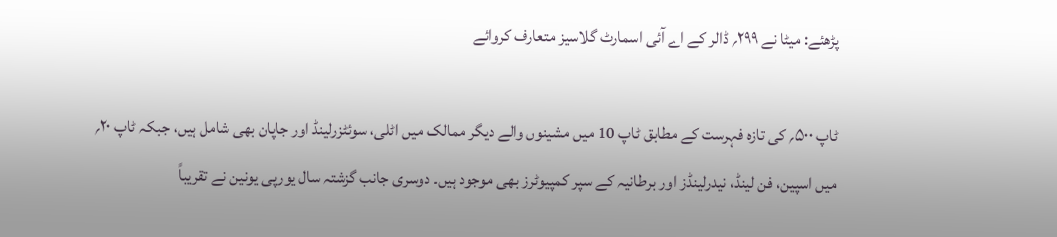پڑھئے: میٹا نے ۲۹۹؍ ڈالر کے اے آئی اسمارٹ گلاسیز متعارف کروائے

ٹاپ ۵۰۰؍ کی تازہ فہرست کے مطابق ٹاپ 10 میں مشینوں والے دیگر ممالک میں اٹلی، سوئٹزرلینڈ اور جاپان بھی شامل ہیں، جبکہ ٹاپ ۲۰؍ میں اسپین، فن لینڈ، نیدرلینڈز اور برطانیہ کے سپر کمپیوٹرز بھی موجود ہیں۔ دوسری جانب گزشتہ سال یورپی یونین نے تقریباً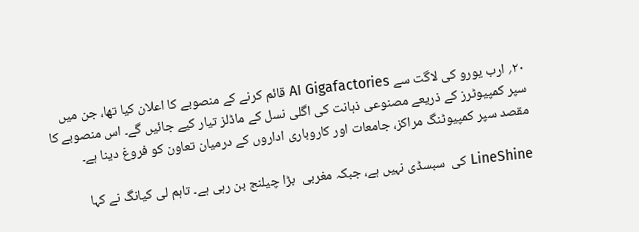۲۰؍ ارب یورو کی لاگت سے AI Gigafactories قائم کرنے کے منصوبے کا اعلان کیا تھا، جن میں سپر کمپیوٹرز کے ذریعے مصنوعی ذہانت کی اگلی نسل کے ماڈلز تیار کیے جائیں گے۔ اس منصوبے کا مقصد سپر کمپیوٹنگ مراکز، جامعات اور کاروباری اداروں کے درمیان تعاون کو فروغ دینا ہے۔

LineShine کی  سبسڈی نہیں ہے، جبکہ مغربی  بڑا چیلنج بن رہی ہے۔ تاہم لی کیانگ نے کہا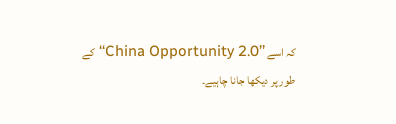کہ اسے ’’China Opportunity 2.0‘‘ کے طور پر دیکھا جانا چاہیے۔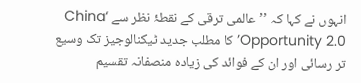انہوں نے کہا کہ ’’عالمی ترقی کے نقطۂ نظر سے ‘China Opportunity 2.0’ کا مطلب جدید ٹیکنالوجیز تک وسیع تر رسائی اور ان کے فوائد کی زیادہ منصفانہ تقسیم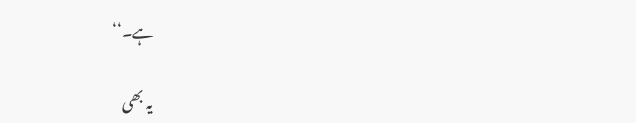ہے۔‘‘

یہ بھی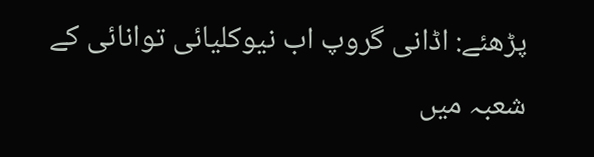پڑھئے: اڈانی گروپ اب نیوکلیائی توانائی کے شعبہ میں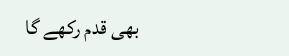بھی قدم رکھے گا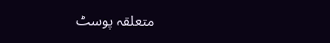متعلقہ پوسٹ